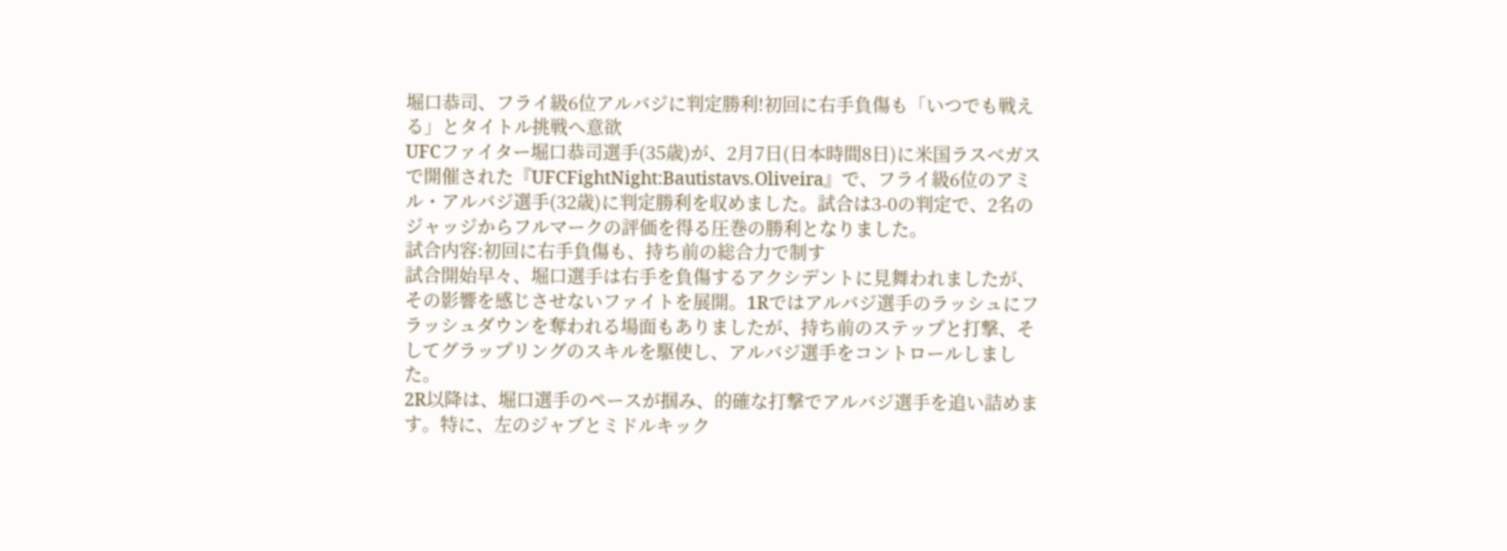堀口恭司、フライ級6位アルバジに判定勝利!初回に右手負傷も「いつでも戦える」とタイトル挑戦へ意欲
UFCファイター堀口恭司選手(35歳)が、2月7日(日本時間8日)に米国ラスベガスで開催された『UFCFightNight:Bautistavs.Oliveira』で、フライ級6位のアミル・アルバジ選手(32歳)に判定勝利を収めました。試合は3-0の判定で、2名のジャッジからフルマークの評価を得る圧巻の勝利となりました。
試合内容:初回に右手負傷も、持ち前の総合力で制す
試合開始早々、堀口選手は右手を負傷するアクシデントに見舞われましたが、その影響を感じさせないファイトを展開。1Rではアルバジ選手のラッシュにフラッシュダウンを奪われる場面もありましたが、持ち前のステップと打撃、そしてグラップリングのスキルを駆使し、アルバジ選手をコントロールしました。
2R以降は、堀口選手のペースが掴み、的確な打撃でアルバジ選手を追い詰めます。特に、左のジャブとミドルキック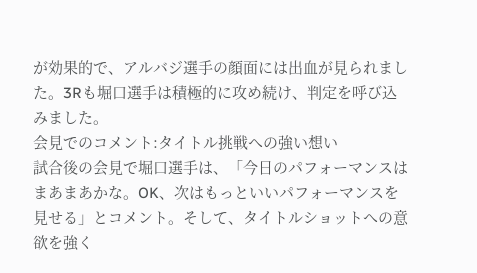が効果的で、アルバジ選手の顔面には出血が見られました。3Rも堀口選手は積極的に攻め続け、判定を呼び込みました。
会見でのコメント:タイトル挑戦への強い想い
試合後の会見で堀口選手は、「今日のパフォーマンスはまあまあかな。OK、次はもっといいパフォーマンスを見せる」とコメント。そして、タイトルショットへの意欲を強く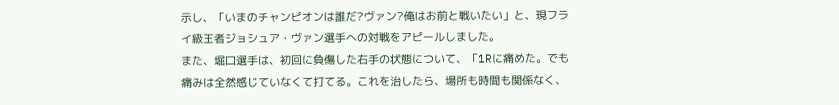示し、「いまのチャンピオンは誰だ?ヴァン?俺はお前と戦いたい」と、現フライ級王者ジョシュア・ヴァン選手への対戦をアピールしました。
また、堀口選手は、初回に負傷した右手の状態について、「1Rに痛めた。でも痛みは全然感じていなくて打てる。これを治したら、場所も時間も関係なく、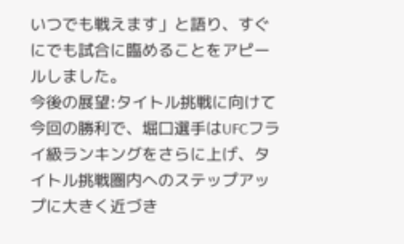いつでも戦えます」と語り、すぐにでも試合に臨めることをアピールしました。
今後の展望:タイトル挑戦に向けて
今回の勝利で、堀口選手はUFCフライ級ランキングをさらに上げ、タイトル挑戦圏内へのステップアップに大きく近づき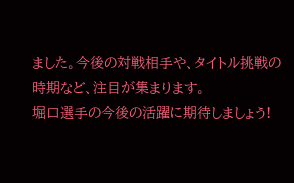ました。今後の対戦相手や、タイトル挑戦の時期など、注目が集まります。
堀口選手の今後の活躍に期待しましょう!